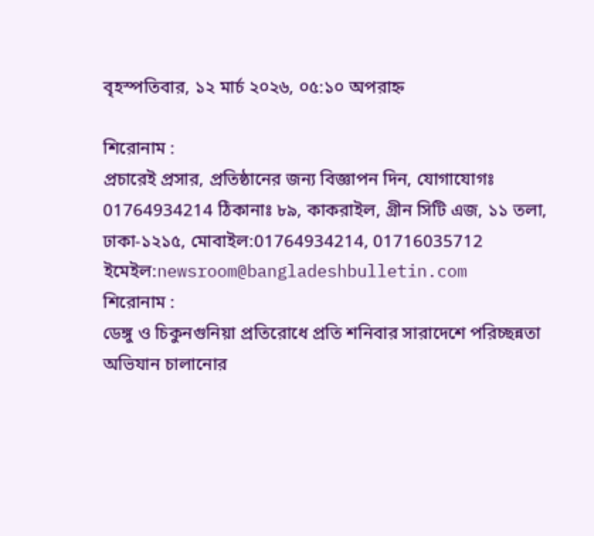বৃহস্পতিবার, ১২ মার্চ ২০২৬, ০৫:১০ অপরাহ্ন

শিরোনাম :
প্রচারেই প্রসার, প্রতিষ্ঠানের জন্য বিজ্ঞাপন দিন, যোগাযোগঃ 01764934214 ঠিকানাঃ ৮৯, কাকরাইল, গ্রীন সিটি এজ, ১১ তলা, ঢাকা-১২১৫, মোবাইল:01764934214, 01716035712 ইমেইল:newsroom@bangladeshbulletin.com
শিরোনাম :
ডেঙ্গু ও চিকুনগুনিয়া প্রতিরোধে প্রতি শনিবার সারাদেশে পরিচ্ছন্নতা অভিযান চালানোর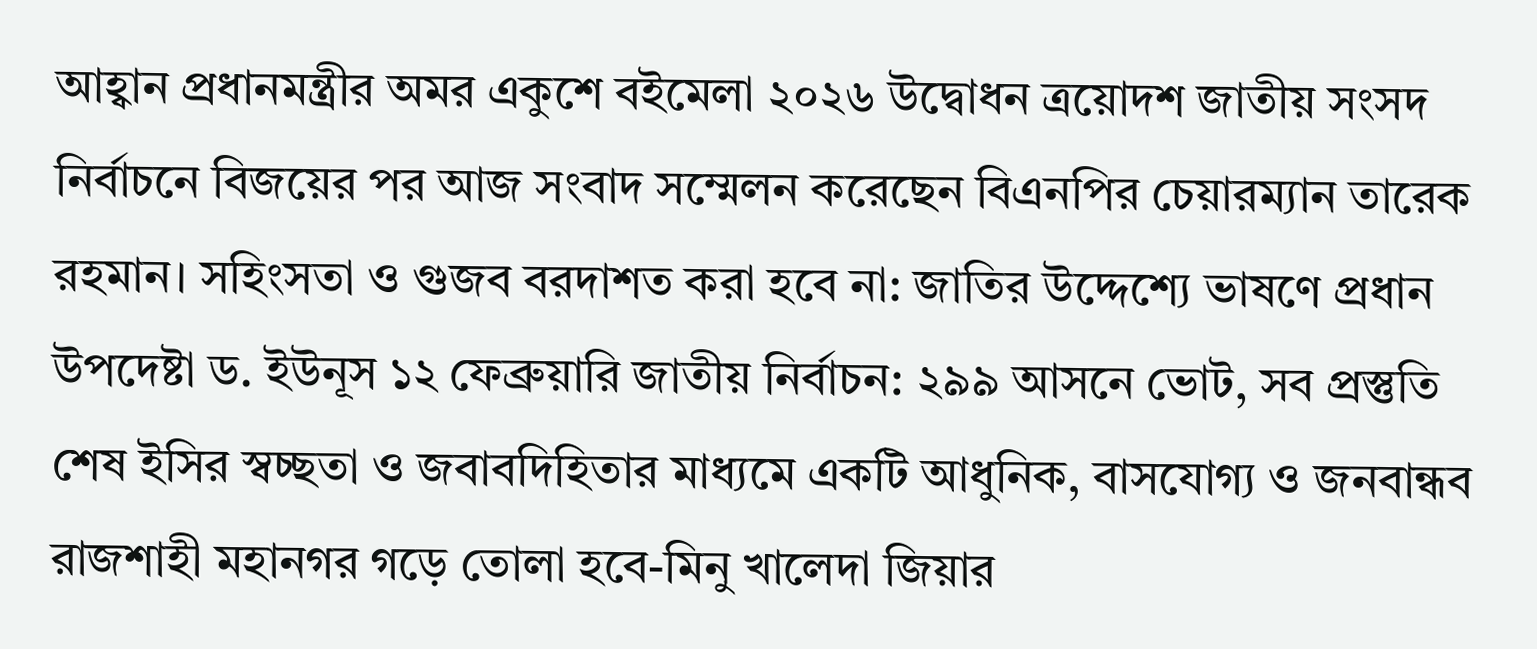আহ্বান প্রধানমন্ত্রীর অমর একুশে বইমেলা ২০২৬ উদ্বোধন ত্রয়োদশ জাতীয় সংসদ নির্বাচনে বিজয়ের পর আজ সংবাদ সম্মেলন করেছেন বিএনপির চেয়ারম্যান তারেক রহমান। সহিংসতা ও গুজব বরদাশত করা হবে না: জাতির উদ্দেশ্যে ভাষণে প্রধান উপদেষ্টা ড. ইউনূস ১২ ফেব্রুয়ারি জাতীয় নির্বাচন: ২৯৯ আসনে ভোট, সব প্রস্তুতি শেষ ইসির স্বচ্ছতা ও জবাবদিহিতার মাধ্যমে একটি আধুনিক, বাসযোগ্য ও জনবান্ধব রাজশাহী মহানগর গড়ে তোলা হবে-মিনু খালেদা জিয়ার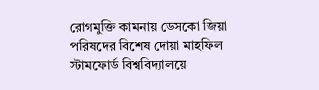রোগমুক্তি কামনায় ডেসকো জিয়া পরিষদের বিশেষ দোয়া মাহফিল স্টামফোর্ড বিশ্ববিদ্যালয়ে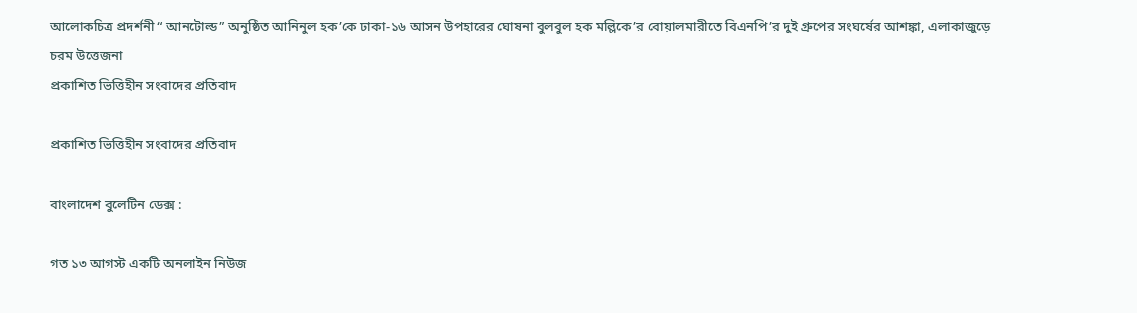আলোকচিত্র প্রদর্শনী “ আনটোল্ড” অনুষ্ঠিত আনিনুল হক’কে ঢাকা-১৬ আসন উপহারের ঘোষনা বুলবুল হক মল্লিকে’র বোয়ালমারীতে বিএনপি’র দুই গ্রুপের সংঘর্ষের আশঙ্কা, এলাকাজুড়ে চরম উত্তেজনা
প্রকাশিত ভিত্তিহীন সংবাদের প্রতিবাদ

প্রকাশিত ভিত্তিহীন সংবাদের প্রতিবাদ

বাংলাদেশ বুলেটিন ডেক্স :

গত ১৩ আগস্ট একটি অনলাইন নিউজ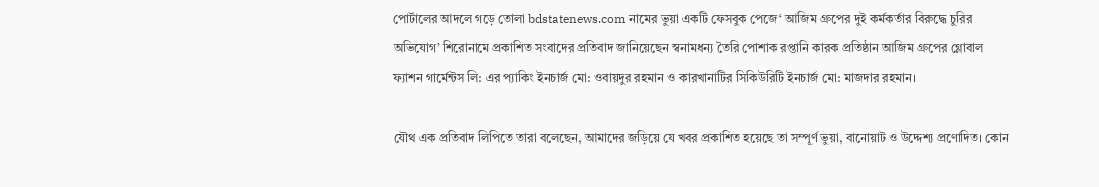পোর্টালের আদলে গড়ে তোলা bdstatenews.com নামের ভুয়া একটি ফেসবুক পেজে‘ আজিম গ্রুপের দুই কর্মকর্তার বিরুদ্ধে চুরির অভিযোগ’ শিরোনামে প্রকাশিত সংবাদের প্রতিবাদ জানিয়েছেন স্বনামধন্য তৈরি পোশাক রপ্তানি কারক প্রতিষ্ঠান আজিম গ্রুপের গ্লোবাল ফ্যাশন গার্মেন্টস লি: এর প্যাকিং ইনচার্জ মো: ওবায়দুর রহমান ও কারখানাটির সিকিউরিটি ইনচার্জ মো: মাজদার রহমান।

যৌথ এক প্রতিবাদ লিপিতে তারা বলেছেন, আমাদের জড়িয়ে যে খবর প্রকাশিত হয়েছে তা সম্পূর্ণ ভুয়া, বানোয়াট ও উদ্দেশ্য প্রণোদিত। কোন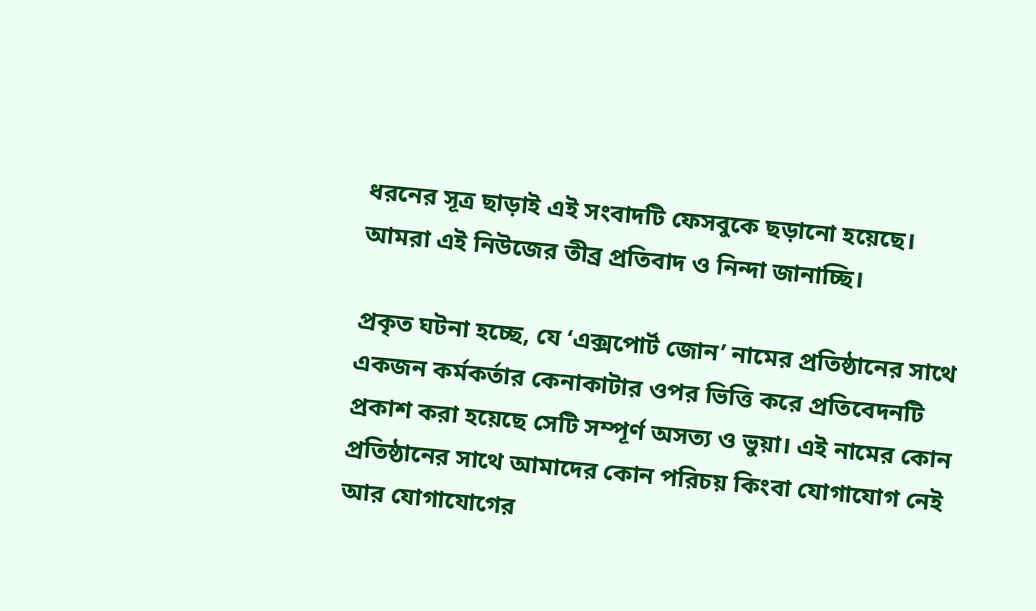ধরনের সূত্র ছাড়াই এই সংবাদটি ফেসবুকে ছড়ানো হয়েছে। আমরা এই নিউজের তীব্র প্রতিবাদ ও নিন্দা জানাচ্ছি।

প্রকৃত ঘটনা হচ্ছে, যে ‘এক্সপোর্ট জোন’ নামের প্রতিষ্ঠানের সাথে একজন কর্মকর্তার কেনাকাটার ওপর ভিত্তি করে প্রতিবেদনটি প্রকাশ করা হয়েছে সেটি সম্পূর্ণ অসত্য ও ভুয়া। এই নামের কোন প্রতিষ্ঠানের সাথে আমাদের কোন পরিচয় কিংবা যোগাযোগ নেই আর যোগাযোগের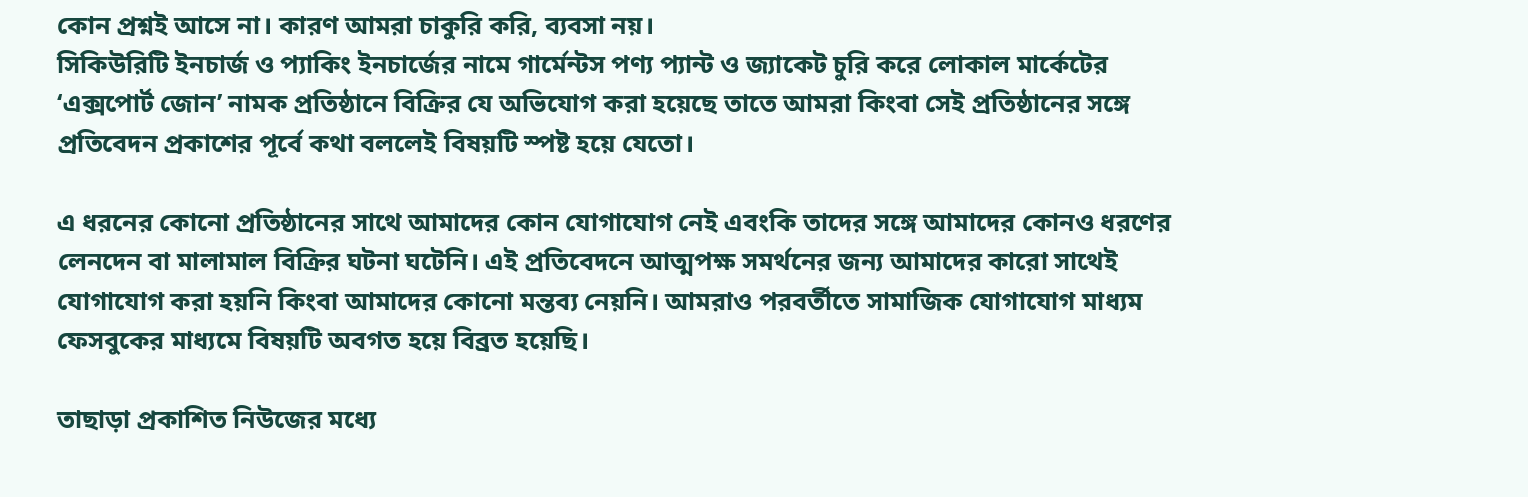কোন প্রশ্নই আসে না। কারণ আমরা চাকুরি করি, ব্যবসা নয়।
সিকিউরিটি ইনচার্জ ও প্যাকিং ইনচার্জের নামে গার্মেন্টস পণ্য প্যান্ট ও জ্যাকেট চুরি করে লোকাল মার্কেটের ‘এক্সপোর্ট জোন’ নামক প্রতিষ্ঠানে বিক্রির যে অভিযোগ করা হয়েছে তাতে আমরা কিংবা সেই প্রতিষ্ঠানের সঙ্গে প্রতিবেদন প্রকাশের পূর্বে কথা বললেই বিষয়টি স্পষ্ট হয়ে যেতো।

এ ধরনের কোনো প্রতিষ্ঠানের সাথে আমাদের কোন যোগাযোগ নেই এবংকি তাদের সঙ্গে আমাদের কোনও ধরণের লেনদেন বা মালামাল বিক্রির ঘটনা ঘটেনি। এই প্রতিবেদনে আত্মপক্ষ সমর্থনের জন্য আমাদের কারো সাথেই যোগাযোগ করা হয়নি কিংবা আমাদের কোনো মন্তব্য নেয়নি। আমরাও পরবর্তীতে সামাজিক যোগাযোগ মাধ্যম ফেসবুকের মাধ্যমে বিষয়টি অবগত হয়ে বিব্রত হয়েছি।

তাছাড়া প্রকাশিত নিউজের মধ্যে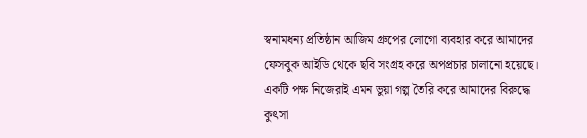স্বনামধন্য প্রতিষ্ঠান আজিম গ্রুপের লোগো ব্যবহার করে আমাদের ফেসবুক আইডি থেকে ছবি সংগ্রহ করে অপপ্রচার চালানো হয়েছে। একটি পক্ষ নিজেরাই এমন ভুয়া গল্প তৈরি করে আমাদের বিরুদ্ধে কুৎসা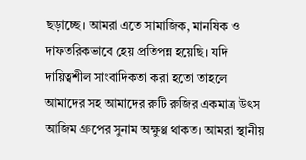ছড়াচ্ছে। আমরা এতে সামাজিক, মানষিক ও দাফতরিকভাবে হেয় প্রতিপন্ন হয়েছি। যদি দায়িত্বশীল সাংবাদিকতা করা হতো তাহলে আমাদের সহ আমাদের রুটি রুজির একমাত্র উৎস আজিম গ্রুপের সুনাম অক্ষুণ্ণ থাকত। আমরা স্থানীয়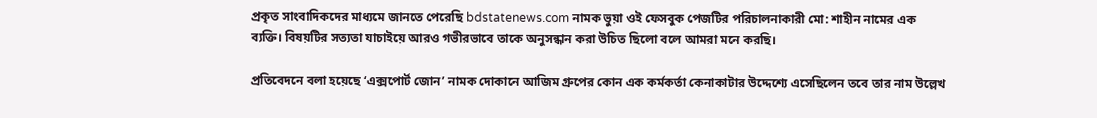প্রকৃত সাংবাদিকদের মাধ্যমে জানতে পেরেছি bdstatenews.com নামক ভুয়া ওই ফেসবুক পেজটির পরিচালনাকারী মো: শাহীন নামের এক ব্যক্তি। বিষয়টির সত্যতা যাচাইয়ে আরও গভীরভাবে তাকে অনুসন্ধান করা উচিত ছিলো বলে আমরা মনে করছি।

প্রতিবেদনে বলা হয়েছে ‘এক্সপোর্ট জোন’ নামক দোকানে আজিম গ্রুপের কোন এক কর্মকর্তা কেনাকাটার উদ্দেশ্যে এসেছিলেন তবে তার নাম উল্লেখ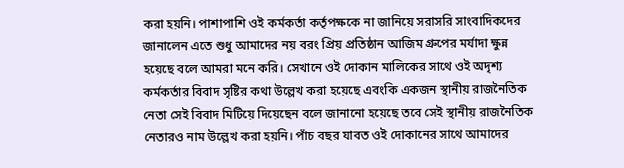করা হয়নি। পাশাপাশি ওই কর্মকর্তা কর্তৃপক্ষকে না জানিয়ে সরাসরি সাংবাদিকদের জানালেন এতে শুধু আমাদের নয় বরং প্রিয় প্রতিষ্ঠান আজিম গ্রুপের মর্যাদা ক্ষুন্ন হয়েছে বলে আমরা মনে করি। সেখানে ওই দোকান মালিকের সাথে ওই অদৃশ্য কর্মকর্তার বিবাদ সৃষ্টির কথা উল্লেখ করা হয়েছে এবংকি একজন স্থানীয় রাজনৈতিক নেতা সেই বিবাদ মিটিয়ে দিয়েছেন বলে জানানো হয়েছে তবে সেই স্থানীয় রাজনৈতিক নেতারও নাম উল্লেখ করা হয়নি। পাঁচ বছর যাবত ওই দোকানের সাথে আমাদের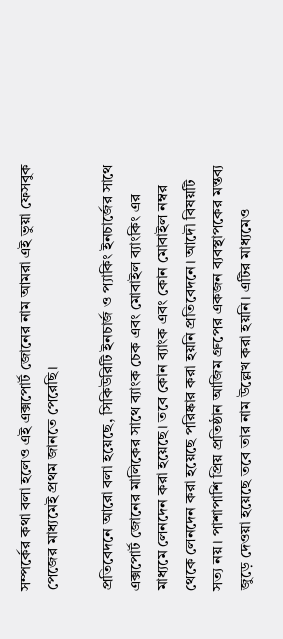সম্পর্কের কথা বলা হলেও এই এক্সপোর্ট জোনের নাম আমরা এই ভুয়া ফেসবুক পেজের মাধ্যমেই প্রথম জানতে পেরেছি।

প্রতিবেদনে আরো বলা হয়েছে, সিকিউরিটি ইনচার্জ ও প্যাকিং ইনচার্জের সাথে এক্সপোর্ট জোনের মালিকের সাথে ব্যাংক চেক এবং মোবাইল ব্যাংকিং এর মাধ্যমে লেনদেন করা হয়েছে। তবে কোন ব্যাংক এবং কোন মোবাইল নম্বর থেকে লেনদেন করা হয়েছে পরিষ্কার করা হয়নি প্রতিবেদনে। আদৌ বিষয়টি সত্য নয়। পাশাপাশি প্রিয় প্রতিষ্ঠান আজিম গ্রুপের একজন ব্যবস্থাপকের মন্তব্য জুড়ে দেওয়া হয়েছে তবে তার নাম উল্লেখ করা হয়নি। এটির মাধ্যমেও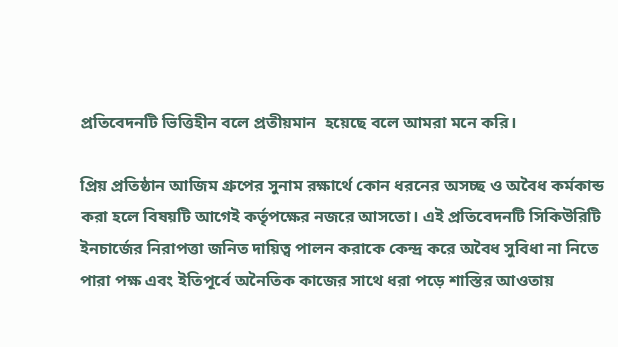প্রতিবেদনটি ভিত্তিহীন বলে প্রতীয়মান  হয়েছে বলে আমরা মনে করি।

প্রিয় প্রতিষ্ঠান আজিম গ্রুপের সুনাম রক্ষার্থে কোন ধরনের অসচ্ছ ও অবৈধ কর্মকান্ড করা হলে বিষয়টি আগেই কর্তৃপক্ষের নজরে আসতো। এই প্রতিবেদনটি সিকিউরিটি ইনচার্জের নিরাপত্তা জনিত দায়িত্ব পালন করাকে কেন্দ্র করে অবৈধ সুবিধা না নিতে পারা পক্ষ এবং ইতিপূর্বে অনৈতিক কাজের সাথে ধরা পড়ে শাস্তির আওতায়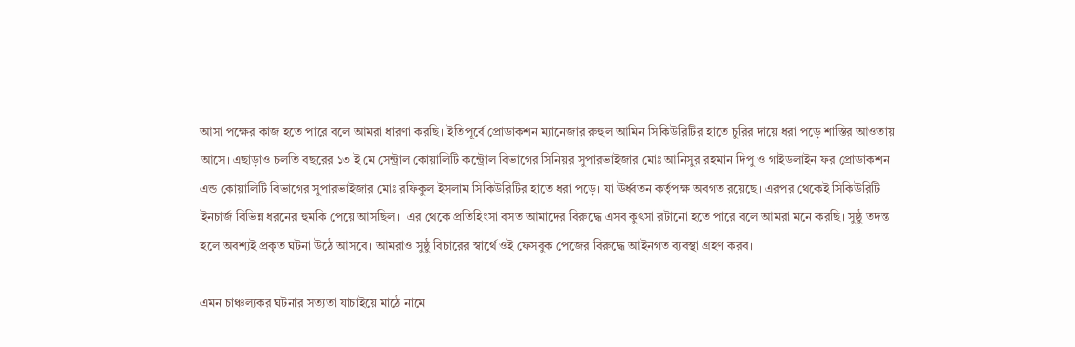আসা পক্ষের কাজ হতে পারে বলে আমরা ধারণা করছি। ইতিপূর্বে প্রোডাকশন ম্যানেজার রুহুল আমিন সিকিউরিটির হাতে চুরির দায়ে ধরা পড়ে শাস্তির আওতায় আসে। এছাড়াও চলতি বছরের ১৩ ই মে সেন্ট্রাল কোয়ালিটি কন্ট্রোল বিভাগের সিনিয়র সুপারভাইজার মোঃ আনিসুর রহমান দিপু ও গাইডলাইন ফর প্রোডাকশন এন্ড কোয়ালিটি বিভাগের সুপারভাইজার মোঃ রফিকুল ইসলাম সিকিউরিটির হাতে ধরা পড়ে। যা ঊর্ধ্বতন কর্তৃপক্ষ অবগত রয়েছে। এরপর থেকেই সিকিউরিটি ইনচার্জ বিভিন্ন ধরনের হুমকি পেয়ে আসছিল।  এর থেকে প্রতিহিংসা বসত আমাদের বিরুদ্ধে এসব কুৎসা রটানো হতে পারে বলে আমরা মনে করছি। সুষ্ঠু তদন্ত হলে অবশ্যই প্রকৃত ঘটনা উঠে আসবে। আমরাও সুষ্ঠু বিচারের স্বার্থে ওই ফেসবুক পেজের বিরুদ্ধে আইনগত ব্যবস্থা গ্রহণ করব।

এমন চাঞ্চল্যকর ঘটনার সত্যতা যাচাইয়ে মাঠে নামে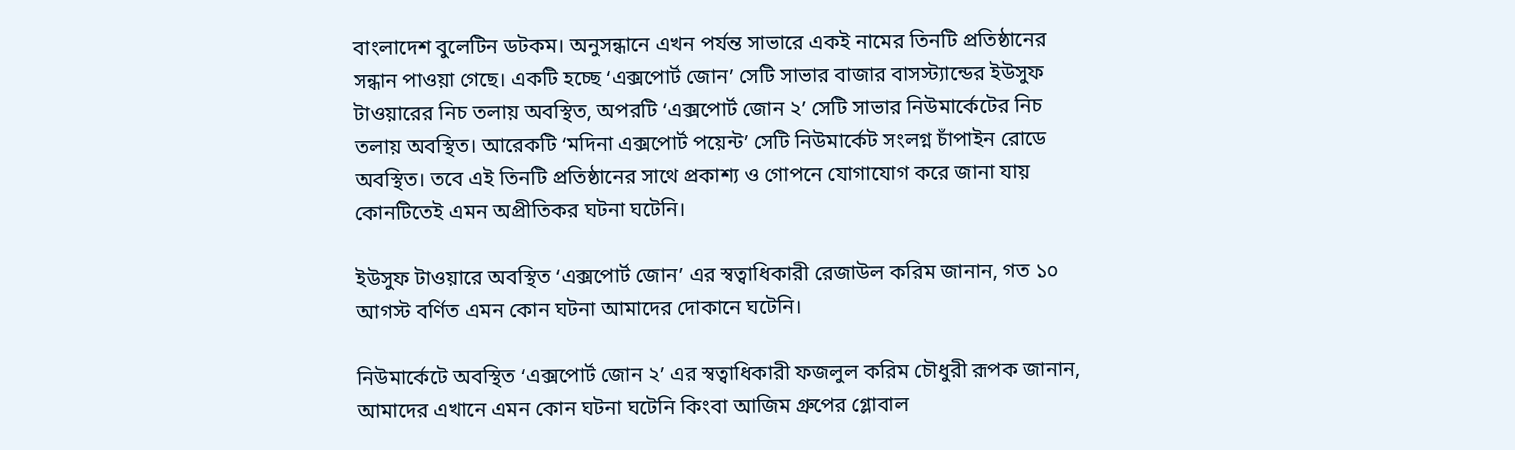বাংলাদেশ বুলেটিন ডটকম। অনুসন্ধানে এখন পর্যন্ত সাভারে একই নামের তিনটি প্রতিষ্ঠানের সন্ধান পাওয়া গেছে। একটি হচ্ছে ‘এক্সপোর্ট জোন’ সেটি সাভার বাজার বাসস্ট্যান্ডের ইউসুফ টাওয়ারের নিচ তলায় অবস্থিত, অপরটি ‘এক্সপোর্ট জোন ২’ সেটি সাভার নিউমার্কেটের নিচ তলায় অবস্থিত। আরেকটি ‘মদিনা এক্সপোর্ট পয়েন্ট’ সেটি নিউমার্কেট সংলগ্ন চাঁপাইন রোডে অবস্থিত। তবে এই তিনটি প্রতিষ্ঠানের সাথে প্রকাশ্য ও গোপনে যোগাযোগ করে জানা যায় কোনটিতেই এমন অপ্রীতিকর ঘটনা ঘটেনি।

ইউসুফ টাওয়ারে অবস্থিত ‘এক্সপোর্ট জোন’ এর স্বত্বাধিকারী রেজাউল করিম জানান, গত ১০ আগস্ট বর্ণিত এমন কোন ঘটনা আমাদের দোকানে ঘটেনি।

নিউমার্কেটে অবস্থিত ‘এক্সপোর্ট জোন ২’ এর স্বত্বাধিকারী ফজলুল করিম চৌধুরী রূপক জানান, আমাদের এখানে এমন কোন ঘটনা ঘটেনি কিংবা আজিম গ্রুপের গ্লোবাল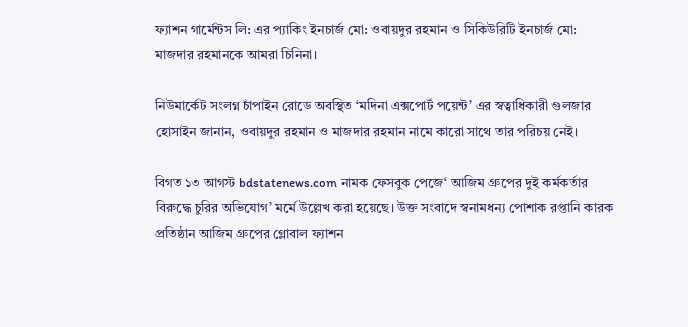ফ্যাশন গার্মেন্টস লি: এর প্যাকিং ইনচার্জ মো: ওবায়দুর রহমান ও সিকিউরিটি ইনচার্জ মো: মাজদার রহমানকে আমরা চিনিনা।

নিউমার্কেট সংলগ্ন চাঁপাইন রোডে অবস্থিত ‘মদিনা এক্সপোর্ট পয়েন্ট’ এর স্বত্বাধিকারী গুলজার হোসাইন জানান, ওবায়দুর রহমান ও মাজদার রহমান নামে কারো সাথে তার পরিচয় নেই।

বিগত ১৩ আগস্ট bdstatenews.com নামক ফেসবুক পেজে‘ আজিম গ্রুপের দুই কর্মকর্তার বিরুদ্ধে চুরির অভিযোগ’ মর্মে উল্লেখ করা হয়েছে। উক্ত সংবাদে স্বনামধন্য পোশাক রপ্তানি কারক প্রতিষ্ঠান আজিম গ্রুপের গ্লোবাল ফ্যাশন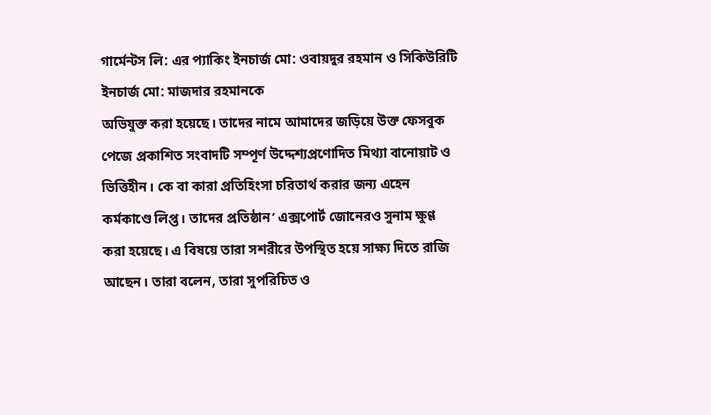গার্মেন্টস লি: এর প্যাকিং ইনচার্জ মো: ওবায়দুর রহমান ও সিকিউরিটি ইনচার্জ মো: মাজদার রহমানকে
অভিযুক্ত করা হয়েছে। তাদের নামে আমাদের জড়িয়ে উক্ত ফেসবুক পেজে প্রকাশিত সংবাদটি সম্পূর্ণ উদ্দেশ্যপ্রণোদিত মিথ্যা বানোয়াট ও ভিত্তিহীন। কে বা কারা প্রতিহিংসা চরিতার্থ করার জন্য এহেন কর্মকাণ্ডে লিপ্ত। তাদের প্রতিষ্ঠান’ এক্সপোর্ট জোনেরও সুনাম ক্ষুণ্ণ করা হয়েছে। এ বিষয়ে তারা সশরীরে উপস্থিত হয়ে সাক্ষ্য দিতে রাজি আছেন। তারা বলেন, তারা সুপরিচিত ও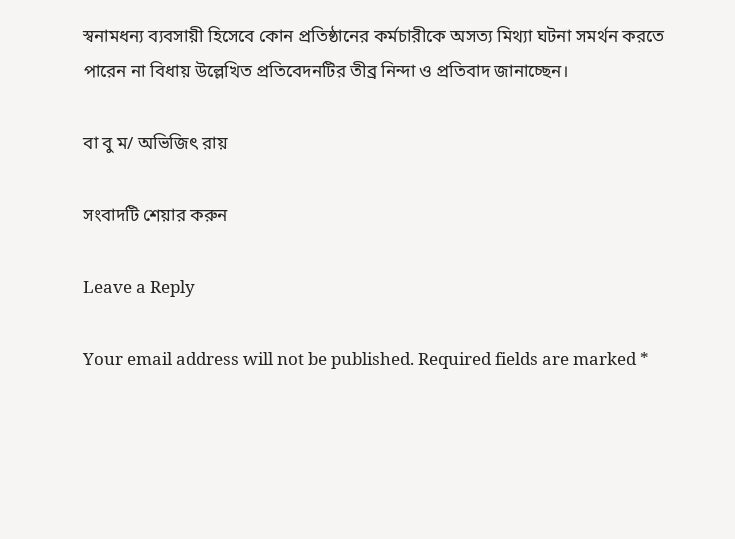স্বনামধন্য ব্যবসায়ী হিসেবে কোন প্রতিষ্ঠানের কর্মচারীকে অসত্য মিথ্যা ঘটনা সমর্থন করতে পারেন না বিধায় উল্লেখিত প্রতিবেদনটির তীব্র নিন্দা ও প্রতিবাদ জানাচ্ছেন।

বা বু ম/ অভিজিৎ রায়

সংবাদটি শেয়ার করুন

Leave a Reply

Your email address will not be published. Required fields are marked *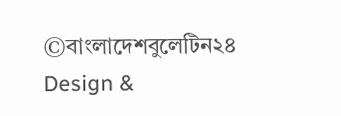©বাংলাদেশবুলেটিন২৪
Design &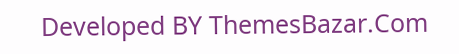Developed BY ThemesBazar.Com